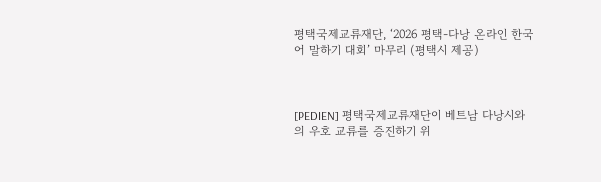평택국제교류재단, ‘2026 평택-다낭 온라인 한국어 말하기 대회’ 마무리 (평택시 제공)



[PEDIEN] 평택국제교류재단이 베트남 다낭시와의 우호 교류를 증진하기 위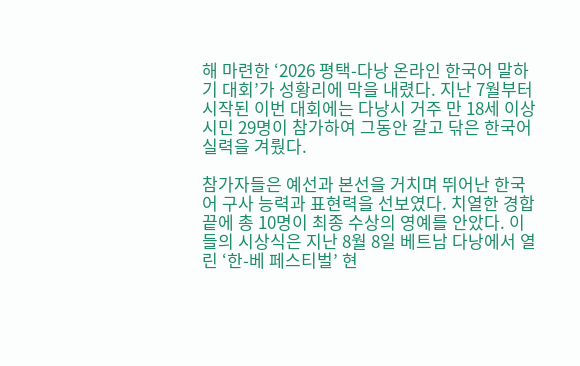해 마련한 ‘2026 평택-다낭 온라인 한국어 말하기 대회’가 성황리에 막을 내렸다. 지난 7월부터 시작된 이번 대회에는 다낭시 거주 만 18세 이상 시민 29명이 참가하여 그동안 갈고 닦은 한국어 실력을 겨뤘다.

참가자들은 예선과 본선을 거치며 뛰어난 한국어 구사 능력과 표현력을 선보였다. 치열한 경합 끝에 총 10명이 최종 수상의 영예를 안았다. 이들의 시상식은 지난 8월 8일 베트남 다낭에서 열린 ‘한-베 페스티벌’ 현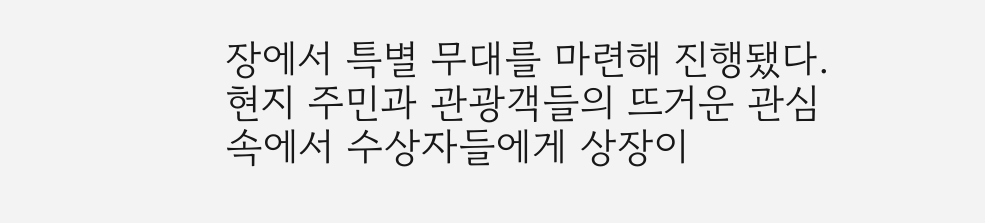장에서 특별 무대를 마련해 진행됐다. 현지 주민과 관광객들의 뜨거운 관심 속에서 수상자들에게 상장이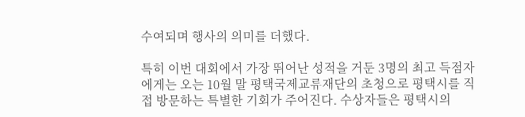수여되며 행사의 의미를 더했다.

특히 이번 대회에서 가장 뛰어난 성적을 거둔 3명의 최고 득점자에게는 오는 10월 말 평택국제교류재단의 초청으로 평택시를 직접 방문하는 특별한 기회가 주어진다. 수상자들은 평택시의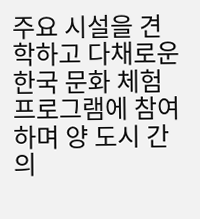주요 시설을 견학하고 다채로운 한국 문화 체험 프로그램에 참여하며 양 도시 간의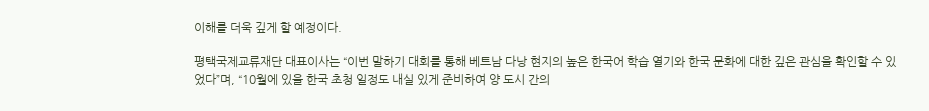이해를 더욱 깊게 할 예정이다.

평택국제교류재단 대표이사는 “이번 말하기 대회를 통해 베트남 다낭 현지의 높은 한국어 학습 열기와 한국 문화에 대한 깊은 관심을 확인할 수 있었다”며, “10월에 있을 한국 초청 일정도 내실 있게 준비하여 양 도시 간의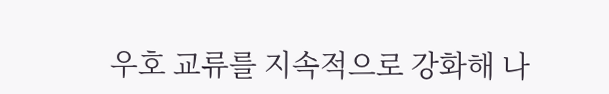우호 교류를 지속적으로 강화해 나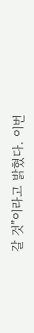갈 것”이라고 밝혔다. 이번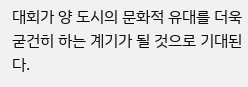대회가 양 도시의 문화적 유대를 더욱 굳건히 하는 계기가 될 것으로 기대된다.